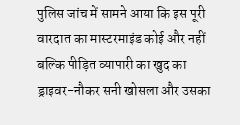पुलिस जांच में सामने आया कि इस पूरी वारदात का मास्टरमाइंड कोई और नहीं बल्कि पीड़ित व्यापारी का खुद का ड्राइवर-नौकर सनी खोसला और उसका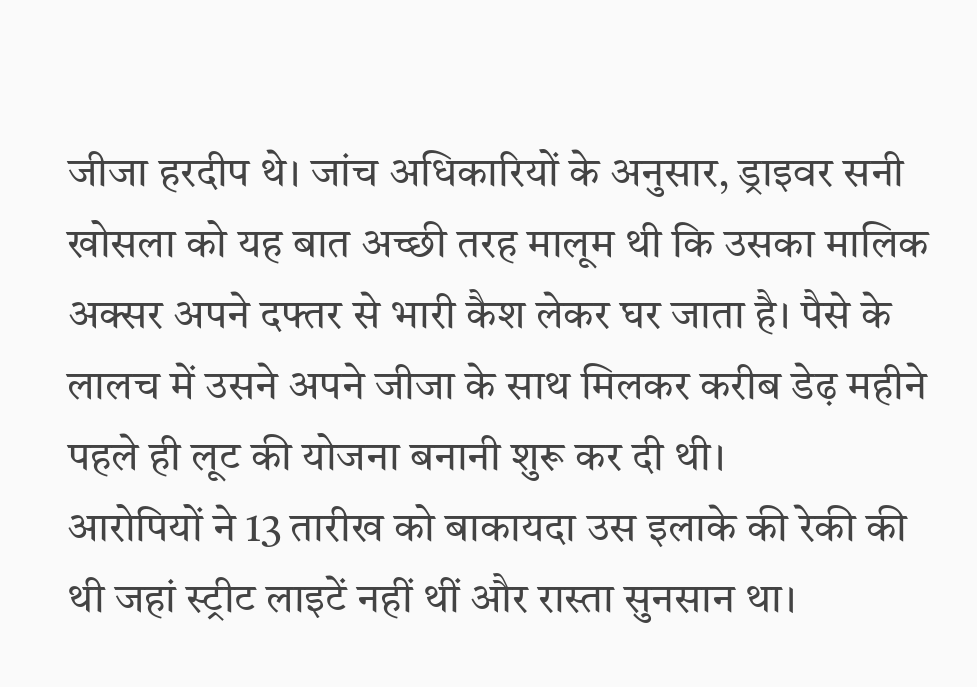जीजा हरदीप थे। जांच अधिकारियों के अनुसार, ड्राइवर सनी खोसला को यह बात अच्छी तरह मालूम थी कि उसका मालिक अक्सर अपने दफ्तर से भारी कैश लेकर घर जाता है। पैसे के लालच में उसने अपने जीजा के साथ मिलकर करीब डेढ़ महीने पहले ही लूट की योजना बनानी शुरू कर दी थी।
आरोपियों ने 13 तारीख को बाकायदा उस इलाके की रेकी की थी जहां स्ट्रीट लाइटें नहीं थीं और रास्ता सुनसान था।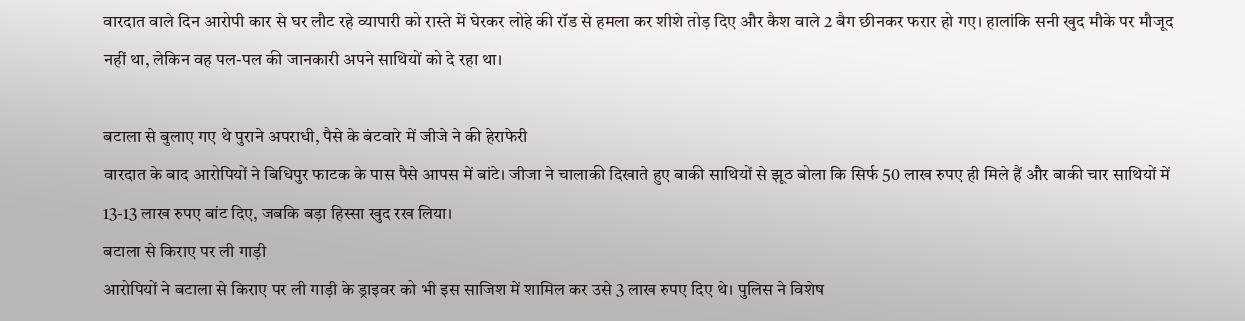वारदात वाले दिन आरोपी कार से घर लौट रहे व्यापारी को रास्ते में घेरकर लोहे की रॉड से हमला कर शीशे तोड़ दिए और कैश वाले 2 बैग छीनकर फरार हो गए। हालांकि सनी खुद मौके पर मौजूद नहीं था, लेकिन वह पल-पल की जानकारी अपने साथियों को दे रहा था।

बटाला से बुलाए गए थे पुराने अपराधी, पैसे के बंटवारे में जीजे ने की हेराफेरी
वारदात के बाद आरोपियों ने बिधिपुर फाटक के पास पैसे आपस में बांटे। जीजा ने चालाकी दिखाते हुए बाकी साथियों से झूठ बोला कि सिर्फ 50 लाख रुपए ही मिले हैं और बाकी चार साथियों में 13-13 लाख रुपए बांट दिए, जबकि बड़ा हिस्सा खुद रख लिया।
बटाला से किराए पर ली गाड़ी
आरोपियों ने बटाला से किराए पर ली गाड़ी के ड्राइवर को भी इस साजिश में शामिल कर उसे 3 लाख रुपए दिए थे। पुलिस ने विशेष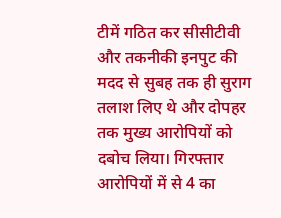टीमें गठित कर सीसीटीवी और तकनीकी इनपुट की मदद से सुबह तक ही सुराग तलाश लिए थे और दोपहर तक मुख्य आरोपियों को दबोच लिया। गिरफ्तार आरोपियों में से 4 का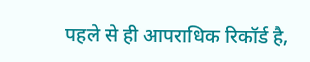पहले से ही आपराधिक रिकॉर्ड है,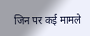जिन पर कई मामले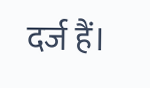दर्ज हैं।